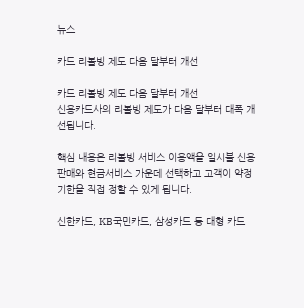뉴스

카드 리볼빙 제도 다음 달부터 개선

카드 리볼빙 제도 다음 달부터 개선
신용카드사의 리볼빙 제도가 다음 달부터 대폭 개선됩니다.

핵심 내용은 리볼빙 서비스 이용액을 일시불 신용판매와 현금서비스 가운데 선택하고 고객이 약정 기한을 직접 정할 수 있게 됩니다.

신한카드, KB국민카드, 삼성카드 등 대형 카드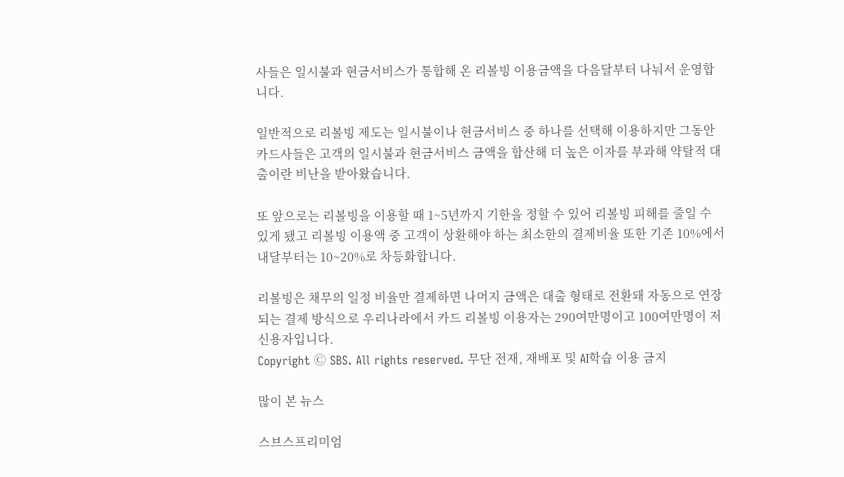사들은 일시불과 현금서비스가 통합해 온 리볼빙 이용금액을 다음달부터 나눠서 운영합니다.

일반적으로 리볼빙 제도는 일시불이나 현금서비스 중 하나를 선택해 이용하지만 그동안 카드사들은 고객의 일시불과 현금서비스 금액을 합산해 더 높은 이자를 부과해 약탈적 대출이란 비난을 받아왔습니다.

또 앞으로는 리볼빙을 이용할 때 1~5년까지 기한을 정할 수 있어 리볼빙 피해를 줄일 수 있게 됐고 리볼빙 이용액 중 고객이 상환해야 하는 최소한의 결제비율 또한 기존 10%에서 내달부터는 10~20%로 차등화합니다.

리볼빙은 채무의 일정 비율만 결제하면 나머지 금액은 대출 형태로 전환돼 자동으로 연장되는 결제 방식으로 우리나라에서 카드 리볼빙 이용자는 290여만명이고 100여만명이 저신용자입니다.
Copyright Ⓒ SBS. All rights reserved. 무단 전재, 재배포 및 AI학습 이용 금지

많이 본 뉴스

스브스프리미엄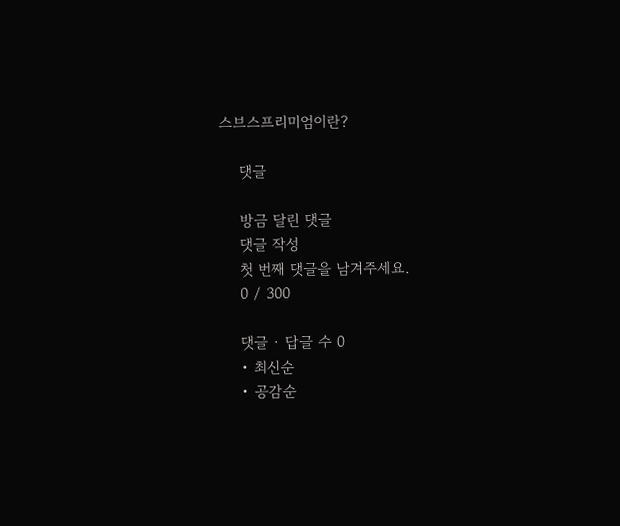스브스프리미엄이란?

    댓글

    방금 달린 댓글
    댓글 작성
    첫 번째 댓글을 남겨주세요.
    0 / 300

    댓글 ∙ 답글 수 0
    • 최신순
    • 공감순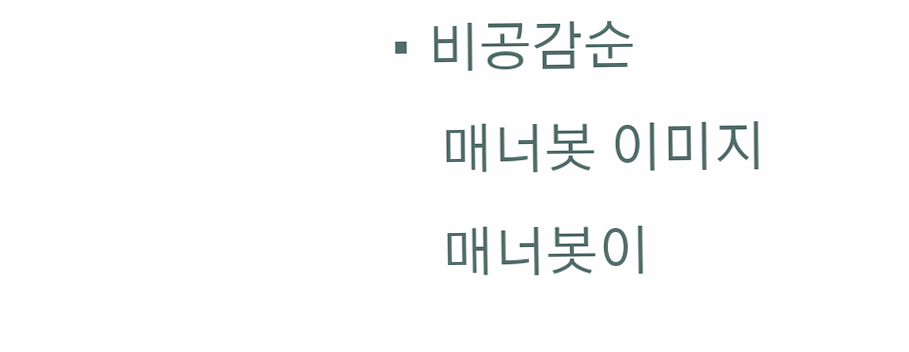• 비공감순
    매너봇 이미지
    매너봇이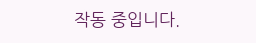작동 중입니다.